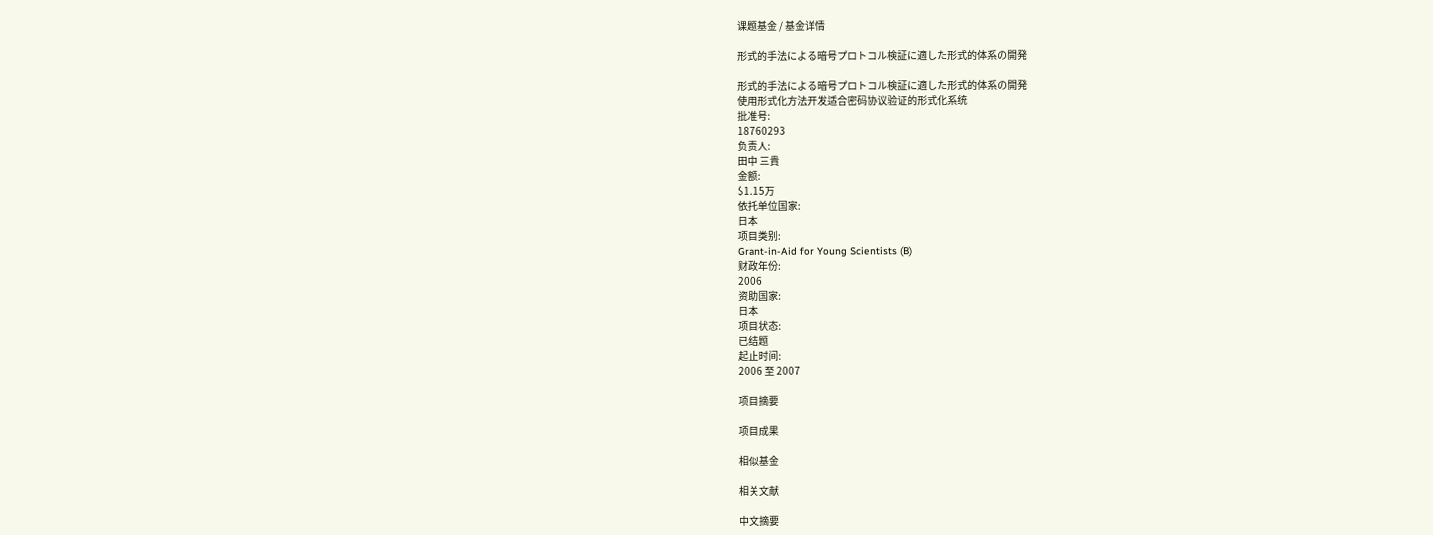课题基金 / 基金详情

形式的手法による暗号プロトコル検証に適した形式的体系の開発

形式的手法による暗号プロトコル検証に適した形式的体系の開発
使用形式化方法开发适合密码协议验证的形式化系统
批准号:
18760293
负责人:
田中 三貴
金额:
$1.15万
依托单位国家:
日本
项目类别:
Grant-in-Aid for Young Scientists (B)
财政年份:
2006
资助国家:
日本
项目状态:
已结题
起止时间:
2006 至 2007

项目摘要

项目成果

相似基金

相关文献

中文摘要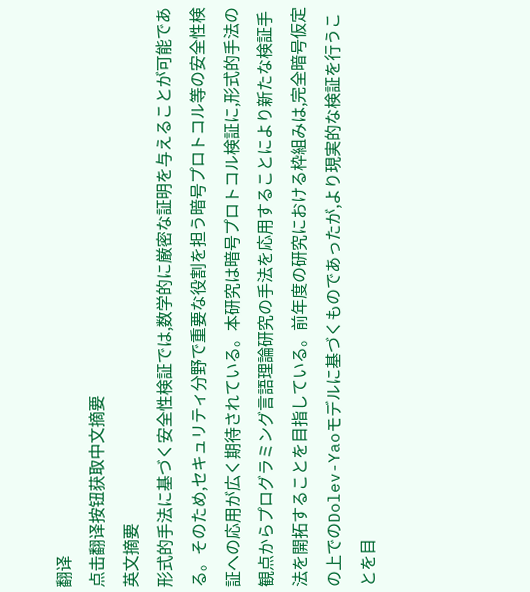翻译
点击翻译按钮获取中文摘要
英文摘要
形式的手法に基づく安全性検証では,数学的に厳密な証明を与えることが可能である。そのため,セキュリティ分野で重要な役割を担う暗号プロトコル等の安全性検証への応用が広く期待されている。本研究は暗号プロトコル検証に,形式的手法の観点からプログラミング言語理論研究の手法を応用することにより新たな検証手法を開拓することを目指している。前年度の研究における枠組みは,完全暗号仮定の上でのDolev-Yaoモデルに基づくものであったが,より現実的な検証を行うことを目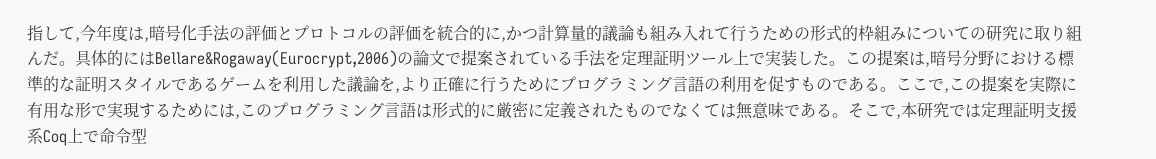指して,今年度は,暗号化手法の評価とプロトコルの評価を統合的に,かつ計算量的議論も組み入れて行うための形式的枠組みについての研究に取り組んだ。具体的にはBellare&Rogaway(Eurocrypt,2006)の論文で提案されている手法を定理証明ツール上で実装した。この提案は,暗号分野における標準的な証明スタイルであるゲームを利用した議論を,より正確に行うためにプログラミング言語の利用を促すものである。ここで,この提案を実際に有用な形で実現するためには,このプログラミング言語は形式的に厳密に定義されたものでなくては無意味である。そこで,本研究では定理証明支援系Coq上で命令型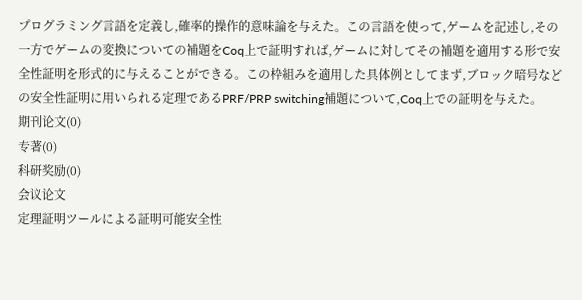プログラミング言語を定義し,確率的操作的意味論を与えた。この言語を使って,ゲームを記述し,その一方でゲームの変換についての補題をCoq上で証明すれば,ゲームに対してその補題を適用する形で安全性証明を形式的に与えることができる。この枠組みを適用した具体例としてまず,ブロック暗号などの安全性証明に用いられる定理であるPRF/PRP switching補題について,Coq上での証明を与えた。
期刊论文(0)
专著(0)
科研奖励(0)
会议论文
定理証明ツールによる証明可能安全性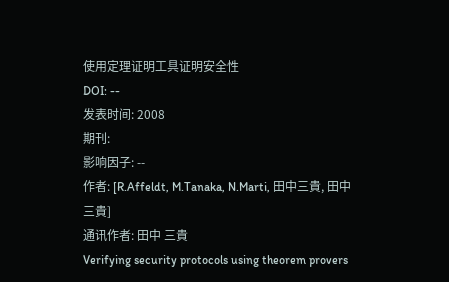使用定理证明工具证明安全性
DOI: --
发表时间: 2008
期刊:
影响因子: --
作者: [R.Affeldt, M.Tanaka, N.Marti, 田中三貴, 田中 三貴]
通讯作者: 田中 三貴
Verifying security protocols using theorem provers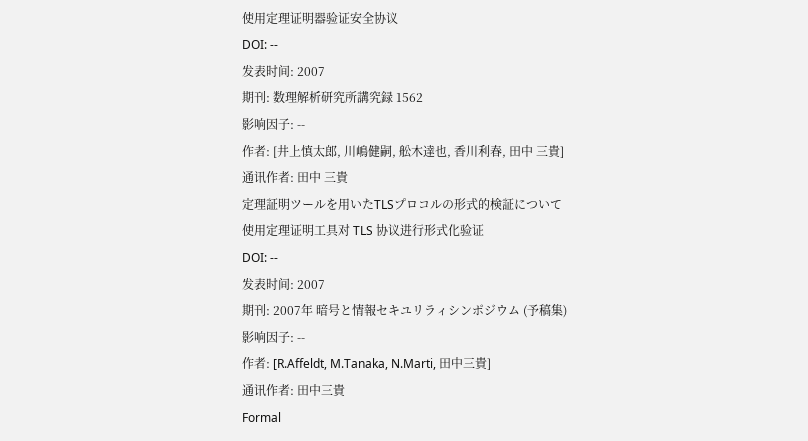使用定理证明器验证安全协议
DOI: --
发表时间: 2007
期刊: 数理解析研究所講究録 1562
影响因子: --
作者: [井上慎太郎, 川嶋健嗣, 舩木達也, 香川利春, 田中 三貴]
通讯作者: 田中 三貴
定理証明ツールを用いたTLSプロコルの形式的検証について
使用定理证明工具对 TLS 协议进行形式化验证
DOI: --
发表时间: 2007
期刊: 2007年 暗号と情報セキユリラィシンポジウム (予稿集)
影响因子: --
作者: [R.Affeldt, M.Tanaka, N.Marti, 田中三貴]
通讯作者: 田中三貴
Formal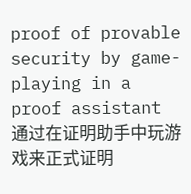proof of provable security by game-playing in a proof assistant
通过在证明助手中玩游戏来正式证明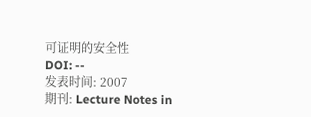可证明的安全性
DOI: --
发表时间: 2007
期刊: Lecture Notes in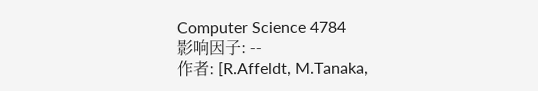Computer Science 4784
影响因子: --
作者: [R.Affeldt, M.Tanaka,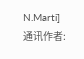N.Marti]
通讯作者: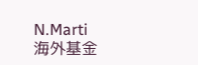N.Marti
海外基金